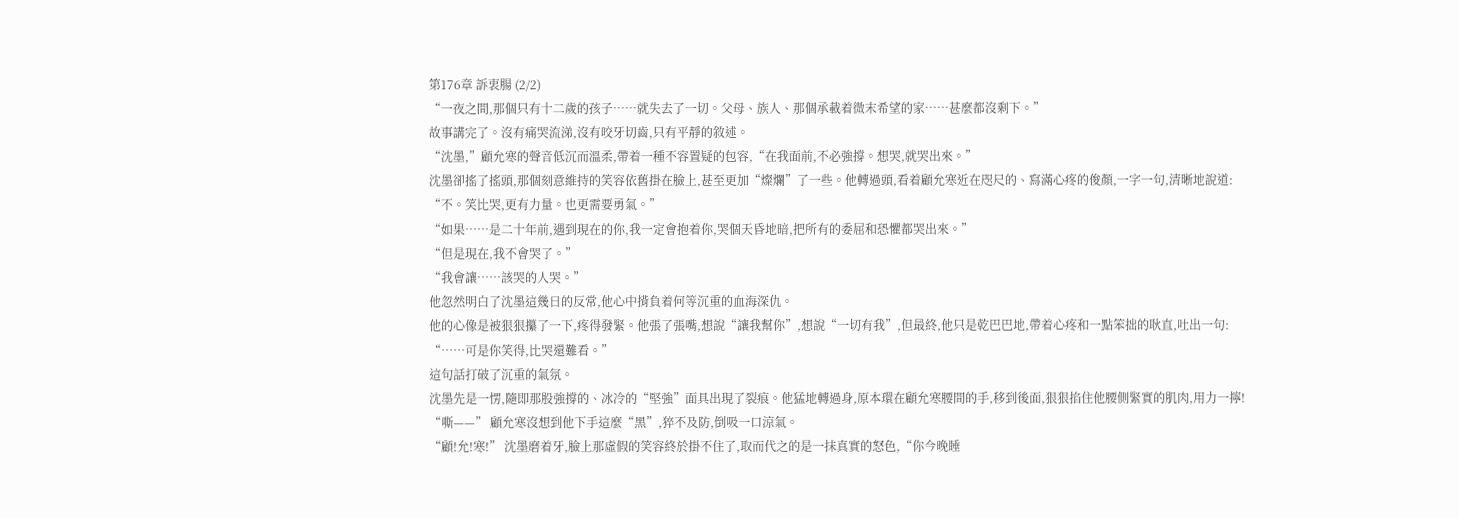第176章 訴衷腸 (2/2)
“一夜之間,那個只有十二歲的孩子……就失去了一切。父母、族人、那個承載着微末希望的家……甚麼都沒剩下。”
故事講完了。沒有痛哭流涕,沒有咬牙切齒,只有平靜的敘述。
“沈墨,”顧允寒的聲音低沉而溫柔,帶着一種不容置疑的包容,“在我面前,不必強撐。想哭,就哭出來。”
沈墨卻搖了搖頭,那個刻意維持的笑容依舊掛在臉上,甚至更加“燦爛”了一些。他轉過頭,看着顧允寒近在咫尺的、寫滿心疼的俊顏,一字一句,清晰地說道:
“不。笑比哭,更有力量。也更需要勇氣。”
“如果……是二十年前,遇到現在的你,我一定會抱着你,哭個天昏地暗,把所有的委屈和恐懼都哭出來。”
“但是現在,我不會哭了。”
“我會讓……該哭的人哭。”
他忽然明白了沈墨這幾日的反常,他心中揹負着何等沉重的血海深仇。
他的心像是被狠狠攥了一下,疼得發緊。他張了張嘴,想說“讓我幫你”,想說“一切有我”,但最終,他只是乾巴巴地,帶着心疼和一點笨拙的耿直,吐出一句:
“……可是你笑得,比哭還難看。”
這句話打破了沉重的氣氛。
沈墨先是一愣,隨即那股強撐的、冰冷的“堅強”面具出現了裂痕。他猛地轉過身,原本環在顧允寒腰間的手,移到後面,狠狠掐住他腰側緊實的肌肉,用力一擰!
“嘶——” 顧允寒沒想到他下手這麼“黑”,猝不及防,倒吸一口涼氣。
“顧!允!寒!” 沈墨磨着牙,臉上那虛假的笑容終於掛不住了,取而代之的是一抹真實的怒色,“你今晚睡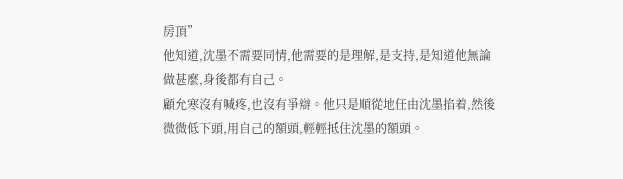房頂”
他知道,沈墨不需要同情,他需要的是理解,是支持,是知道他無論做甚麼,身後都有自己。
顧允寒沒有喊疼,也沒有爭辯。他只是順從地任由沈墨掐着,然後微微低下頭,用自己的額頭,輕輕抵住沈墨的額頭。